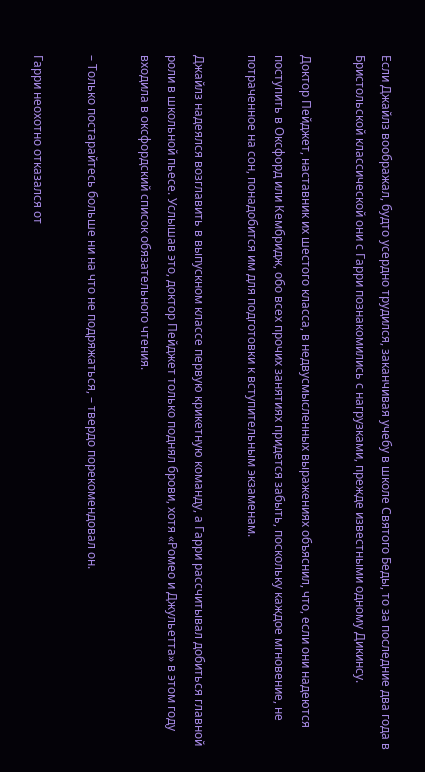Если Джайлз воображал, будто усердно трудился, заканчивая учебу в школе Святого Беды, то за последние два года в Бристольской классической они с Гарри познакомились с нагрузками, прежде известными одному Дикинсу.

Доктор Пейджет, наставник их шестого класса, в недвусмысленных выражениях объяснил, что, если они надеются поступить в Оксфорд или Кембридж, обо всех прочих занятиях придется забыть, поскольку каждое мгновение, не потраченное на сон, понадобится им для подготовки к вступительным экзаменам.

Джайлз надеялся возглавить в выпускном классе первую крикетную команду, а Гарри рассчитывал добиться главной роли в школьной пьесе. Услышав это, доктор Пейджет только поднял брови, хотя «Ромео и Джульетта» в этом году входила в оксфордский список обязательного чтения.

– Только постарайтесь больше ни на что не подряжаться, – твердо порекомендовал он.

Гарри неохотно отказался от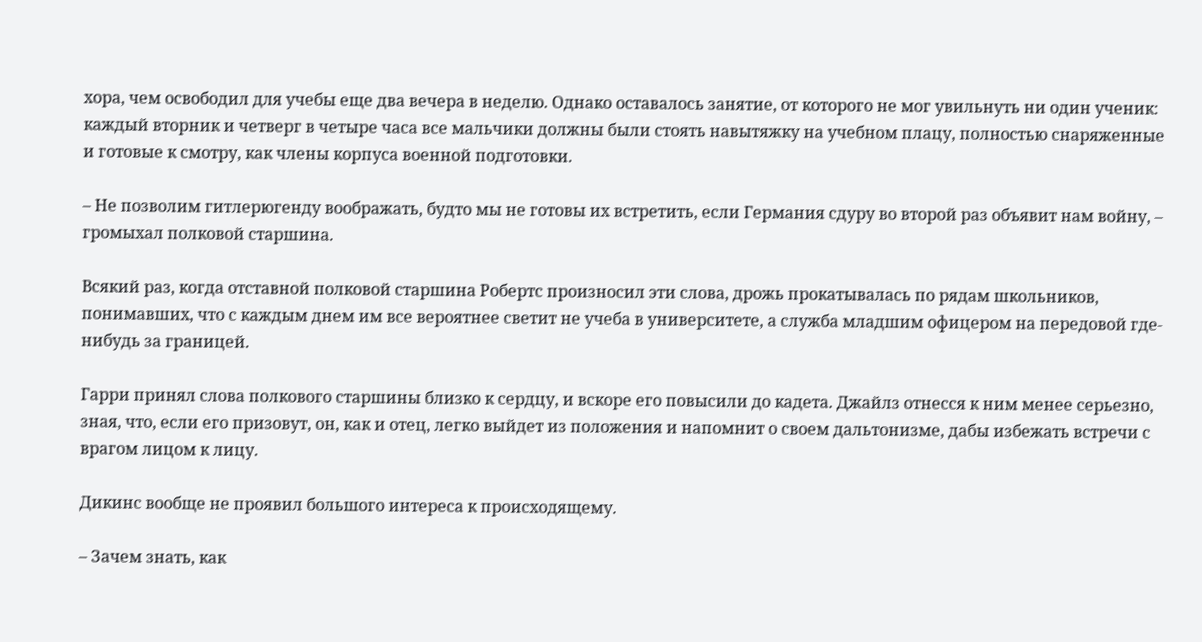хора, чем освободил для учебы еще два вечера в неделю. Однако оставалось занятие, от которого не мог увильнуть ни один ученик: каждый вторник и четверг в четыре часа все мальчики должны были стоять навытяжку на учебном плацу, полностью снаряженные и готовые к смотру, как члены корпуса военной подготовки.

– Не позволим гитлерюгенду воображать, будто мы не готовы их встретить, если Германия сдуру во второй раз объявит нам войну, – громыхал полковой старшина.

Всякий раз, когда отставной полковой старшина Робертс произносил эти слова, дрожь прокатывалась по рядам школьников, понимавших, что с каждым днем им все вероятнее светит не учеба в университете, а служба младшим офицером на передовой где-нибудь за границей.

Гарри принял слова полкового старшины близко к сердцу, и вскоре его повысили до кадета. Джайлз отнесся к ним менее серьезно, зная, что, если его призовут, он, как и отец, легко выйдет из положения и напомнит о своем дальтонизме, дабы избежать встречи с врагом лицом к лицу.

Дикинс вообще не проявил большого интереса к происходящему.

– Зачем знать, как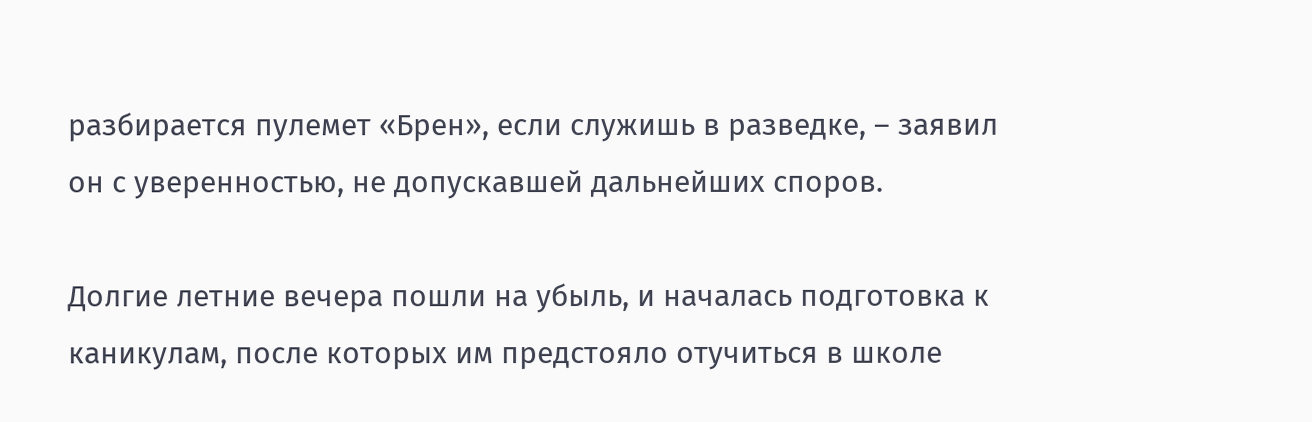разбирается пулемет «Брен», если служишь в разведке, – заявил он с уверенностью, не допускавшей дальнейших споров.

Долгие летние вечера пошли на убыль, и началась подготовка к каникулам, после которых им предстояло отучиться в школе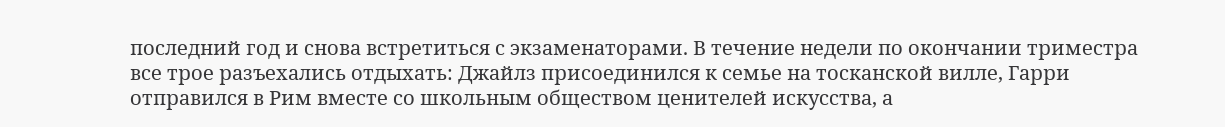последний год и снова встретиться с экзаменаторами. В течение недели по окончании триместра все трое разъехались отдыхать: Джайлз присоединился к семье на тосканской вилле, Гарри отправился в Рим вместе со школьным обществом ценителей искусства, а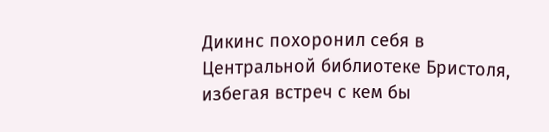Дикинс похоронил себя в Центральной библиотеке Бристоля, избегая встреч с кем бы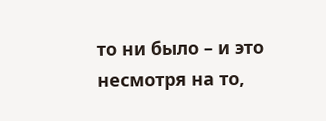то ни было – и это несмотря на то,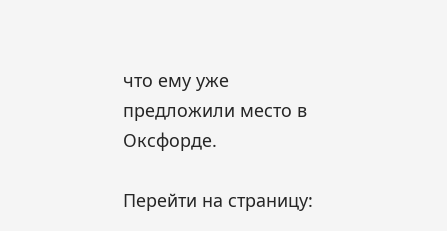что ему уже предложили место в Оксфорде.

Перейти на страницу: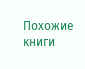Похожие книги